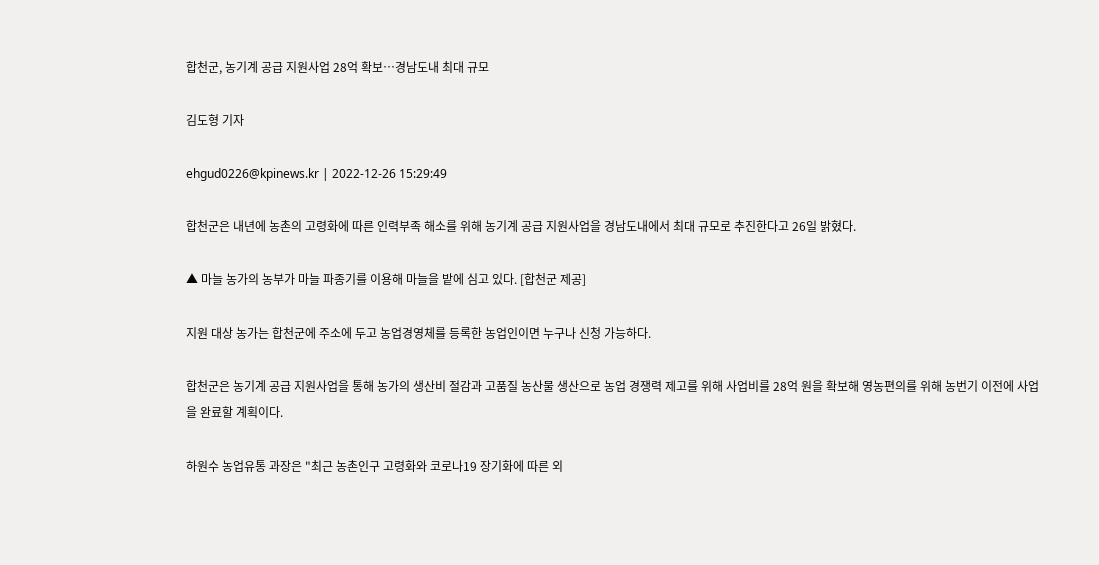합천군, 농기계 공급 지원사업 28억 확보…경남도내 최대 규모

김도형 기자

ehgud0226@kpinews.kr | 2022-12-26 15:29:49

합천군은 내년에 농촌의 고령화에 따른 인력부족 해소를 위해 농기계 공급 지원사업을 경남도내에서 최대 규모로 추진한다고 26일 밝혔다.

▲ 마늘 농가의 농부가 마늘 파종기를 이용해 마늘을 밭에 심고 있다. [합천군 제공]

지원 대상 농가는 합천군에 주소에 두고 농업경영체를 등록한 농업인이면 누구나 신청 가능하다.

합천군은 농기계 공급 지원사업을 통해 농가의 생산비 절감과 고품질 농산물 생산으로 농업 경쟁력 제고를 위해 사업비를 28억 원을 확보해 영농편의를 위해 농번기 이전에 사업을 완료할 계획이다.

하원수 농업유통 과장은 "최근 농촌인구 고령화와 코로나19 장기화에 따른 외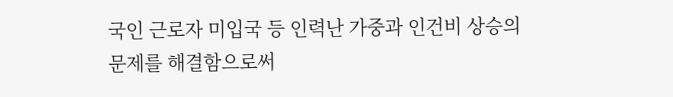국인 근로자 미입국 등 인력난 가중과 인건비 상승의 문제를 해결함으로써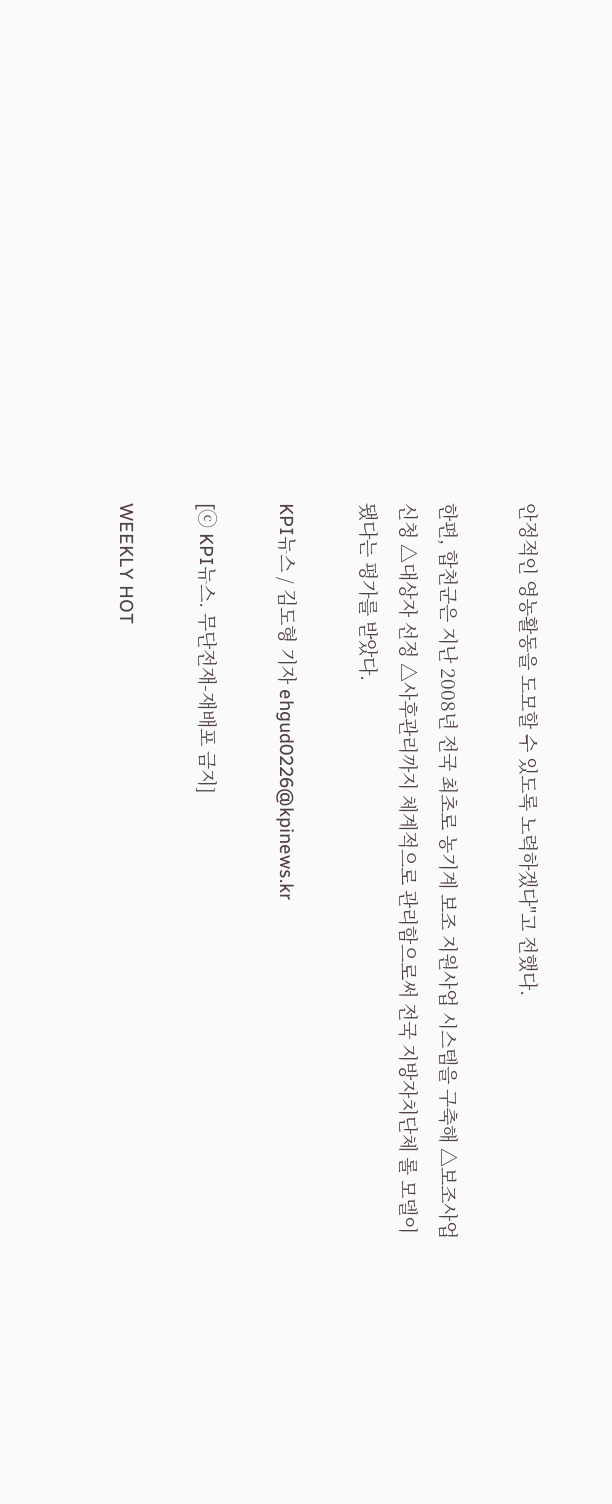안정적인 영농활동을 도모할 수 있도록 노력하겠다"고 전했다.

한편, 합천군은 지난 2008년 전국 최초로 농기계 보조 지원사업 시스템을 구축해 △보조사업 신청 △대상자 선정 △사후관리까지 체계적으로 관리함으로써 전국 지방자치단체 롤 모델이 됐다는 평가를 받았다.

KPI뉴스 / 김도형 기자 ehgud0226@kpinews.kr

[ⓒ KPI뉴스. 무단전재-재배포 금지]

WEEKLY HOT